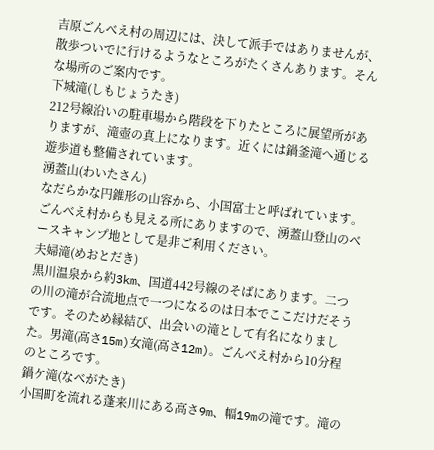吉原ごんべえ村の周辺には、決して派手ではありませんが、散歩ついでに行けるようなところがたくさんあります。そんな場所のご案内です。
下城滝(しもじょうたき)
212号線沿いの駐車場から階段を下りたところに展望所がありますが、滝壺の真上になります。近くには鍋釜滝へ通じる遊歩道も整備されています。
湧蓋山(わいたさん)
なだらかな円錐形の山容から、小国富士と呼ばれています。ごんべえ村からも見える所にありますので、湧蓋山登山のベースキャンプ地として是非ご利用ください。
夫婦滝(めおとだき)
黒川温泉から約3km、国道442号線のそばにあります。二つの川の滝が合流地点で一つになるのは日本でここだけだそうです。そのため縁結び、出会いの滝として有名になりました。男滝(高さ15m)女滝(高さ12m)。ごんべえ村から10分程のところです。
鍋ケ滝(なべがたき)
小国町を流れる蓬来川にある高さ9m、幅19mの滝です。滝の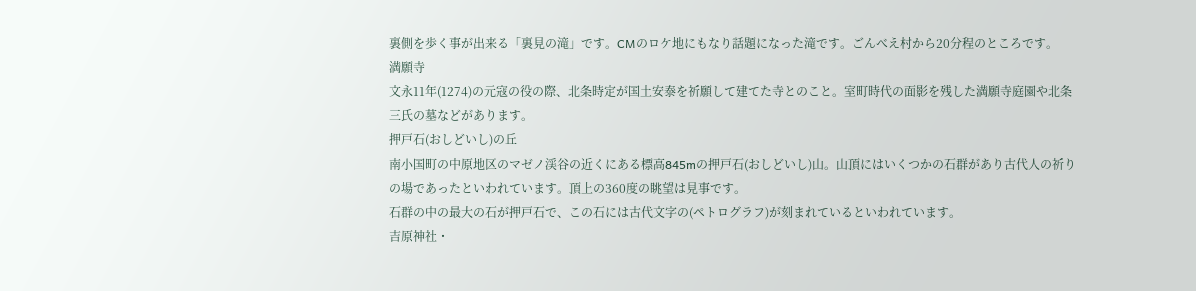裏側を歩く事が出来る「裏見の滝」です。CMのロケ地にもなり話題になった滝です。ごんべえ村から20分程のところです。
満願寺
文永11年(1274)の元寇の役の際、北条時定が国土安泰を祈願して建てた寺とのこと。室町時代の面影を残した満願寺庭園や北条三氏の墓などがあります。
押戸石(おしどいし)の丘
南小国町の中原地区のマゼノ渓谷の近くにある標高845mの押戸石(おしどいし)山。山頂にはいくつかの石群があり古代人の祈りの場であったといわれています。頂上の360度の眺望は見事です。
石群の中の最大の石が押戸石で、この石には古代文字の(ペトログラフ)が刻まれているといわれています。
吉原神社・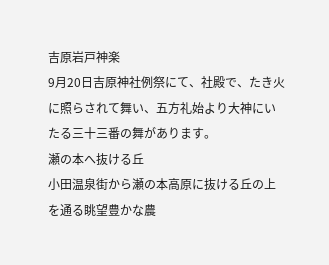吉原岩戸神楽
9月20日吉原神社例祭にて、社殿で、たき火に照らされて舞い、五方礼始より大神にいたる三十三番の舞があります。
瀬の本へ抜ける丘
小田温泉街から瀬の本高原に抜ける丘の上を通る眺望豊かな農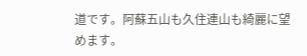道です。阿蘇五山も久住連山も綺麗に望めます。